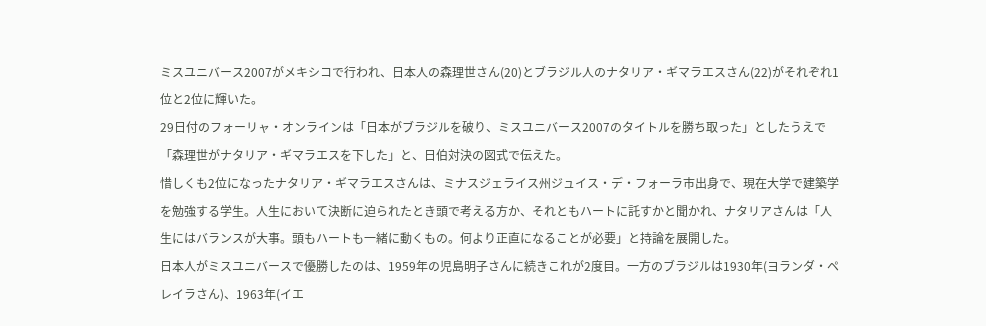ミスユニバース2007がメキシコで行われ、日本人の森理世さん(20)とブラジル人のナタリア・ギマラエスさん(22)がそれぞれ1位と2位に輝いた。
29日付のフォーリャ・オンラインは「日本がブラジルを破り、ミスユニバース2007のタイトルを勝ち取った」としたうえで「森理世がナタリア・ギマラエスを下した」と、日伯対決の図式で伝えた。
惜しくも2位になったナタリア・ギマラエスさんは、ミナスジェライス州ジュイス・デ・フォーラ市出身で、現在大学で建築学を勉強する学生。人生において決断に迫られたとき頭で考える方か、それともハートに託すかと聞かれ、ナタリアさんは「人生にはバランスが大事。頭もハートも一緒に動くもの。何より正直になることが必要」と持論を展開した。
日本人がミスユニバースで優勝したのは、1959年の児島明子さんに続きこれが2度目。一方のブラジルは1930年(ヨランダ・ペレイラさん)、1963年(イエ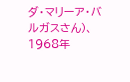ダ・マリーア・バルガスさん)、1968年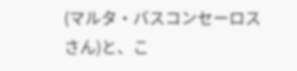(マルタ・バスコンセーロスさん)と、こ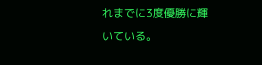れまでに3度優勝に輝いている。